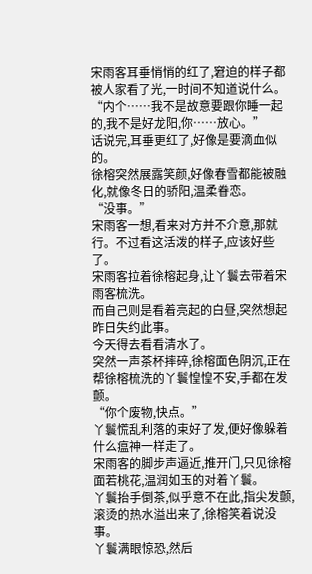宋雨客耳垂悄悄的红了,窘迫的样子都被人家看了光,一时间不知道说什么。
“内个……我不是故意要跟你睡一起的,我不是好龙阳,你……放心。”
话说完,耳垂更红了,好像是要滴血似的。
徐榕突然展露笑颜,好像春雪都能被融化,就像冬日的骄阳,温柔眷恋。
“没事。”
宋雨客一想,看来对方并不介意,那就行。不过看这活泼的样子,应该好些了。
宋雨客拉着徐榕起身,让丫鬟去带着宋雨客梳洗。
而自己则是看着亮起的白昼,突然想起昨日失约此事。
今天得去看看清水了。
突然一声茶杯摔碎,徐榕面色阴沉,正在帮徐榕梳洗的丫鬟惶惶不安,手都在发颤。
“你个废物,快点。”
丫鬟慌乱利落的束好了发,便好像躲着什么瘟神一样走了。
宋雨客的脚步声逼近,推开门,只见徐榕面若桃花,温润如玉的对着丫鬟。
丫鬟抬手倒茶,似乎意不在此,指尖发颤,滚烫的热水溢出来了,徐榕笑着说没事。
丫鬟满眼惊恐,然后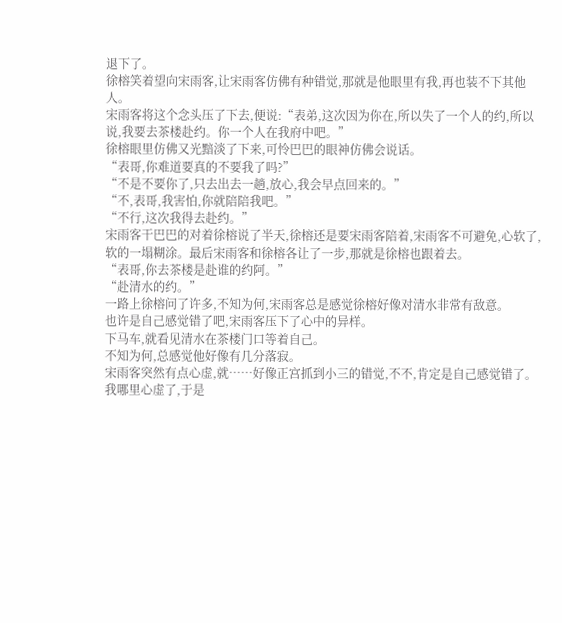退下了。
徐榕笑着望向宋雨客,让宋雨客仿佛有种错觉,那就是他眼里有我,再也装不下其他人。
宋雨客将这个念头压了下去,便说:“表弟,这次因为你在,所以失了一个人的约,所以说,我要去茶楼赴约。你一个人在我府中吧。”
徐榕眼里仿佛又光黯淡了下来,可怜巴巴的眼神仿佛会说话。
“表哥,你难道要真的不要我了吗?”
“不是不要你了,只去出去一趟,放心,我会早点回来的。”
“不,表哥,我害怕,你就陪陪我吧。”
“不行,这次我得去赴约。”
宋雨客干巴巴的对着徐榕说了半天,徐榕还是要宋雨客陪着,宋雨客不可避免,心软了,软的一塌糊涂。最后宋雨客和徐榕各让了一步,那就是徐榕也跟着去。
“表哥,你去茶楼是赴谁的约阿。”
“赴清水的约。”
一路上徐榕问了许多,不知为何,宋雨客总是感觉徐榕好像对清水非常有敌意。
也许是自己感觉错了吧,宋雨客压下了心中的异样。
下马车,就看见清水在茶楼门口等着自己。
不知为何,总感觉他好像有几分落寂。
宋雨客突然有点心虚,就……好像正宫抓到小三的错觉,不不,肯定是自己感觉错了。
我哪里心虚了,于是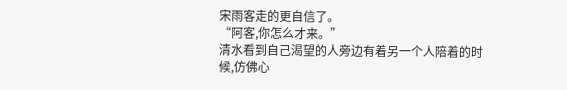宋雨客走的更自信了。
“阿客,你怎么才来。”
清水看到自己渴望的人旁边有着另一个人陪着的时候,仿佛心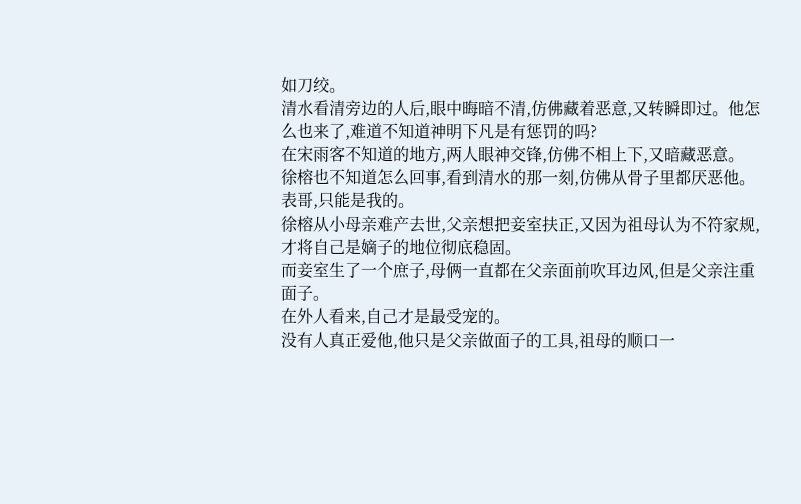如刀绞。
清水看清旁边的人后,眼中晦暗不清,仿佛藏着恶意,又转瞬即过。他怎么也来了,难道不知道神明下凡是有惩罚的吗?
在宋雨客不知道的地方,两人眼神交锋,仿佛不相上下,又暗藏恶意。
徐榕也不知道怎么回事,看到清水的那一刻,仿佛从骨子里都厌恶他。
表哥,只能是我的。
徐榕从小母亲难产去世,父亲想把妾室扶正,又因为祖母认为不符家规,才将自己是嫡子的地位彻底稳固。
而妾室生了一个庶子,母俩一直都在父亲面前吹耳边风,但是父亲注重面子。
在外人看来,自己才是最受宠的。
没有人真正爱他,他只是父亲做面子的工具,祖母的顺口一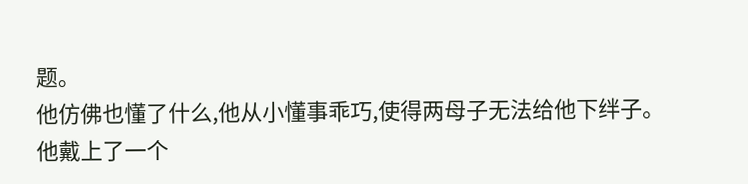题。
他仿佛也懂了什么,他从小懂事乖巧,使得两母子无法给他下绊子。
他戴上了一个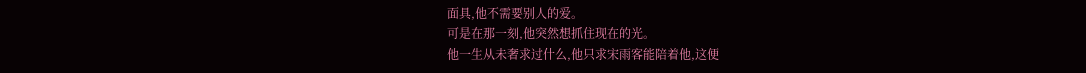面具,他不需要别人的爱。
可是在那一刻,他突然想抓住现在的光。
他一生从未奢求过什么,他只求宋雨客能陪着他,这便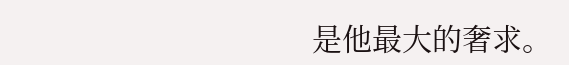是他最大的奢求。